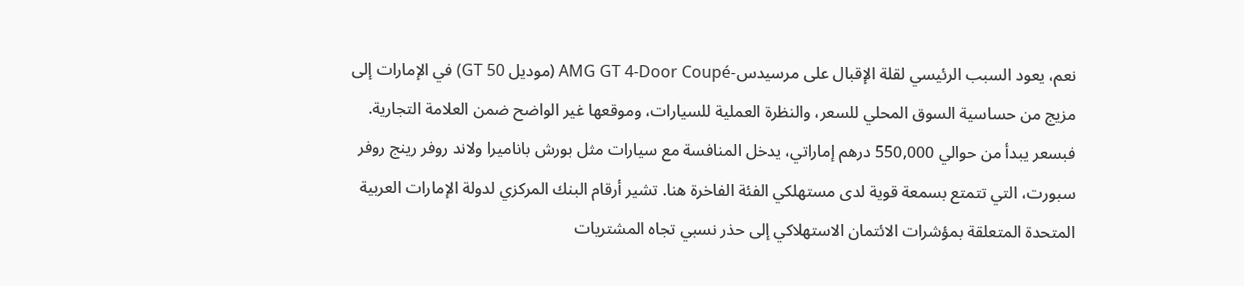نعم، يعود السبب الرئيسي لقلة الإقبال على مرسيدس-AMG GT 4-Door Coupé (موديل GT 50) في الإمارات إلى مزيج من حساسية السوق المحلي للسعر، والنظرة العملية للسيارات، وموقعها غير الواضح ضمن العلامة التجارية. فبسعر يبدأ من حوالي 550,000 درهم إماراتي، يدخل المنافسة مع سيارات مثل بورش باناميرا ولاند روفر رينج روفر سبورت، التي تتمتع بسمعة قوية لدى مستهلكي الفئة الفاخرة هنا. تشير أرقام البنك المركزي لدولة الإمارات العربية المتحدة المتعلقة بمؤشرات الائتمان الاستهلاكي إلى حذر نسبي تجاه المشتريات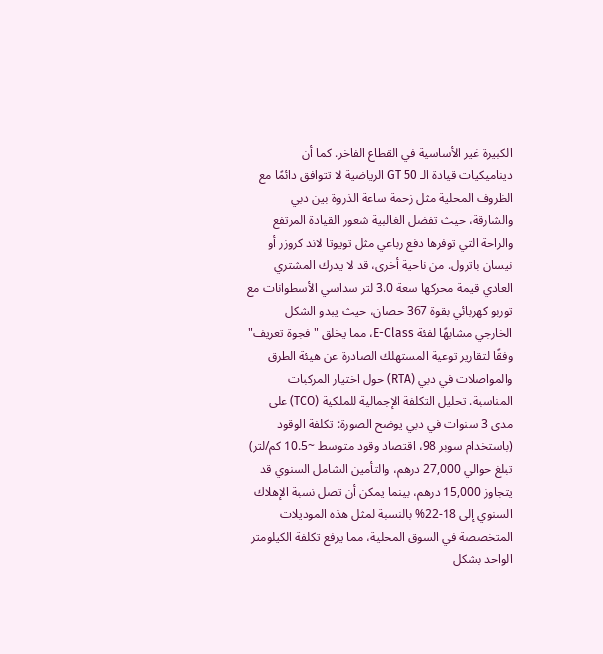الكبيرة غير الأساسية في القطاع الفاخر. كما أن ديناميكيات قيادة الـ GT 50 الرياضية لا تتوافق دائمًا مع الظروف المحلية مثل زحمة ساعة الذروة بين دبي والشارقة، حيث تفضل الغالبية شعور القيادة المرتفع والراحة التي توفرها دفع رباعي مثل تويوتا لاند كروزر أو نيسان باترول. من ناحية أخرى، قد لا يدرك المشتري العادي قيمة محركها سعة 3.0 لتر سداسي الأسطوانات مع توربو كهربائي بقوة 367 حصان، حيث يبدو الشكل الخارجي مشابهًا لفئة E-Class، مما يخلق "فجوة تعريف" وفقًا لتقارير توعية المستهلك الصادرة عن هيئة الطرق والمواصلات في دبي (RTA) حول اختيار المركبات المناسبة. تحليل التكلفة الإجمالية للملكية (TCO) على مدى 3 سنوات في دبي يوضح الصورة: تكلفة الوقود (باستخدام سوبر 98، اقتصاد وقود متوسط ~10.5 كم/لتر) تبلغ حوالي 27,000 درهم، والتأمين الشامل السنوي قد يتجاوز 15,000 درهم، بينما يمكن أن تصل نسبة الإهلاك السنوي إلى 18-22% بالنسبة لمثل هذه الموديلات المتخصصة في السوق المحلية، مما يرفع تكلفة الكيلومتر الواحد بشكل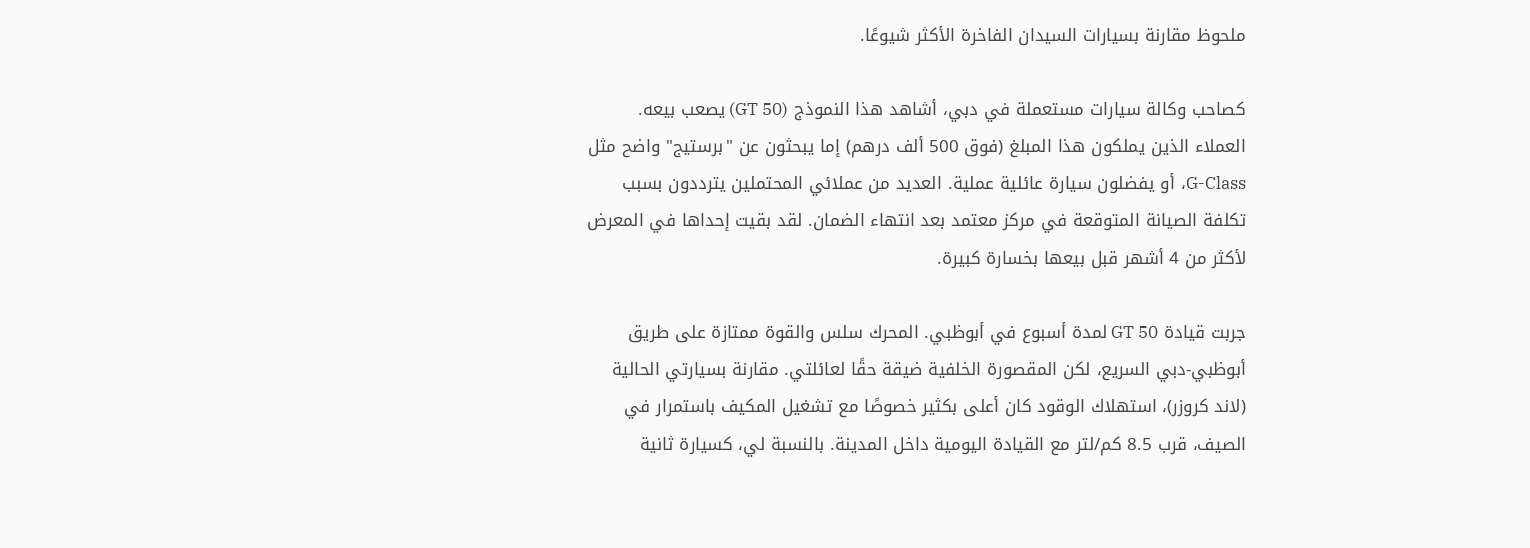ملحوظ مقارنة بسيارات السيدان الفاخرة الأكثر شيوعًا.

كصاحب وكالة سيارات مستعملة في دبي، أشاهد هذا النموذج (GT 50) يصعب بيعه. العملاء الذين يملكون هذا المبلغ (فوق 500 ألف درهم) إما يبحثون عن "برستيج" واضح مثل G-Class، أو يفضلون سيارة عائلية عملية. العديد من عملائي المحتملين يترددون بسبب تكلفة الصيانة المتوقعة في مركز معتمد بعد انتهاء الضمان. لقد بقيت إحداها في المعرض لأكثر من 4 أشهر قبل بيعها بخسارة كبيرة.

جربت قيادة GT 50 لمدة أسبوع في أبوظبي. المحرك سلس والقوة ممتازة على طريق أبوظبي-دبي السريع، لكن المقصورة الخلفية ضيقة حقًا لعائلتي. مقارنة بسيارتي الحالية (لاند كروزر)، استهلاك الوقود كان أعلى بكثير خصوصًا مع تشغيل المكيف باستمرار في الصيف، قرب 8.5 كم/لتر مع القيادة اليومية داخل المدينة. بالنسبة لي، كسيارة ثانية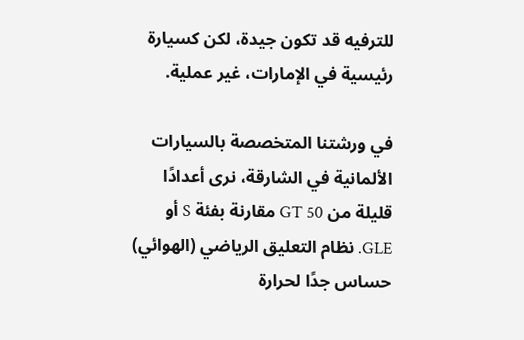للترفيه قد تكون جيدة، لكن كسيارة رئيسية في الإمارات، غير عملية.

في ورشتنا المتخصصة بالسيارات الألمانية في الشارقة، نرى أعدادًا قليلة من GT 50 مقارنة بفئة S أو GLE. نظام التعليق الرياضي (الهوائي) حساس جدًا لحرارة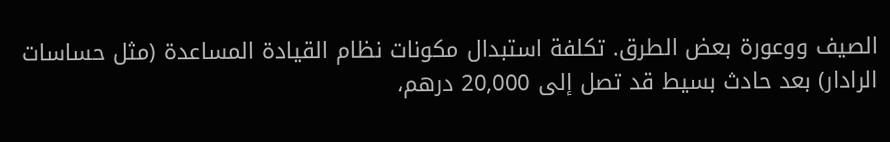الصيف ووعورة بعض الطرق. تكلفة استبدال مكونات نظام القيادة المساعدة (مثل حساسات الرادار) بعد حادث بسيط قد تصل إلى 20,000 درهم،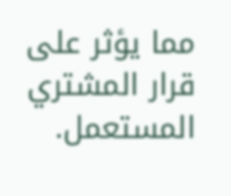مما يؤثر على قرار المشتري المستعمل.